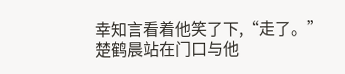幸知言看着他笑了下,“走了。”
楚鹤晨站在门口与他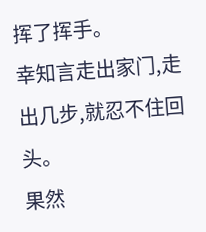挥了挥手。
幸知言走出家门,走出几步,就忍不住回头。
果然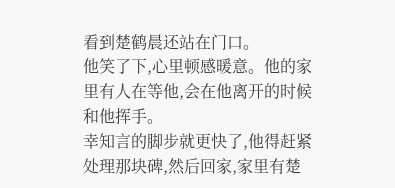看到楚鹤晨还站在门口。
他笑了下,心里顿感暖意。他的家里有人在等他,会在他离开的时候和他挥手。
幸知言的脚步就更快了,他得赶紧处理那块碑,然后回家,家里有楚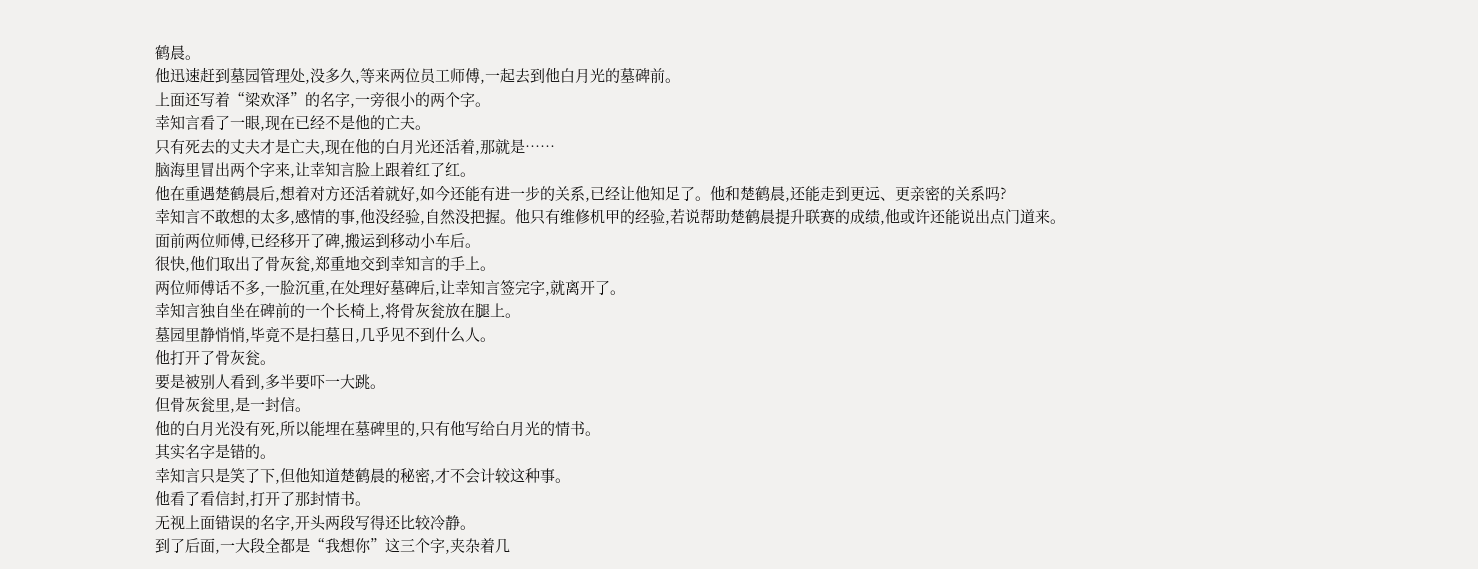鹤晨。
他迅速赶到墓园管理处,没多久,等来两位员工师傅,一起去到他白月光的墓碑前。
上面还写着“梁欢泽”的名字,一旁很小的两个字。
幸知言看了一眼,现在已经不是他的亡夫。
只有死去的丈夫才是亡夫,现在他的白月光还活着,那就是……
脑海里冒出两个字来,让幸知言脸上跟着红了红。
他在重遇楚鹤晨后,想着对方还活着就好,如今还能有进一步的关系,已经让他知足了。他和楚鹤晨,还能走到更远、更亲密的关系吗?
幸知言不敢想的太多,感情的事,他没经验,自然没把握。他只有维修机甲的经验,若说帮助楚鹤晨提升联赛的成绩,他或许还能说出点门道来。
面前两位师傅,已经移开了碑,搬运到移动小车后。
很快,他们取出了骨灰瓮,郑重地交到幸知言的手上。
两位师傅话不多,一脸沉重,在处理好墓碑后,让幸知言签完字,就离开了。
幸知言独自坐在碑前的一个长椅上,将骨灰瓮放在腿上。
墓园里静悄悄,毕竟不是扫墓日,几乎见不到什么人。
他打开了骨灰瓮。
要是被别人看到,多半要吓一大跳。
但骨灰瓮里,是一封信。
他的白月光没有死,所以能埋在墓碑里的,只有他写给白月光的情书。
其实名字是错的。
幸知言只是笑了下,但他知道楚鹤晨的秘密,才不会计较这种事。
他看了看信封,打开了那封情书。
无视上面错误的名字,开头两段写得还比较冷静。
到了后面,一大段全都是“我想你”这三个字,夹杂着几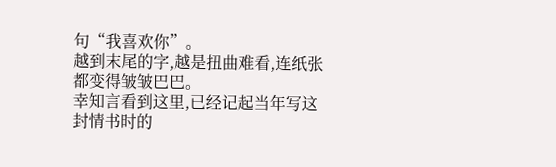句“我喜欢你”。
越到末尾的字,越是扭曲难看,连纸张都变得皱皱巴巴。
幸知言看到这里,已经记起当年写这封情书时的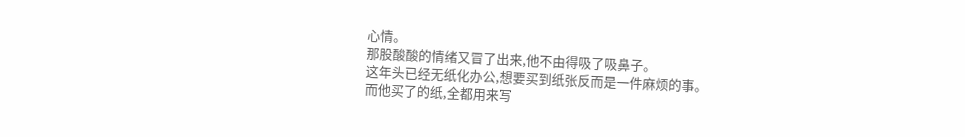心情。
那股酸酸的情绪又冒了出来,他不由得吸了吸鼻子。
这年头已经无纸化办公,想要买到纸张反而是一件麻烦的事。
而他买了的纸,全都用来写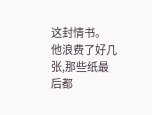这封情书。
他浪费了好几张,那些纸最后都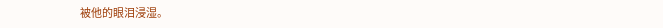被他的眼泪浸湿。